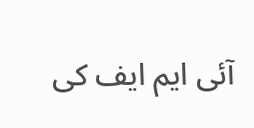آئی ایم ایف کی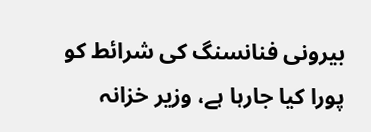بیرونی فنانسنگ کی شرائط کو پورا کیا جارہا ہے، وزیر خزانہ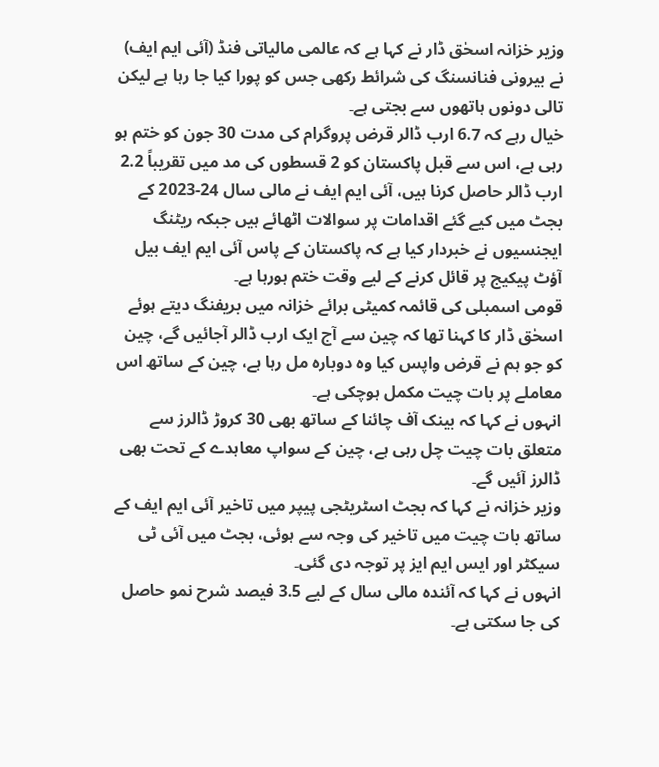وزیر خزانہ اسحٰق ڈار نے کہا ہے کہ عالمی مالیاتی فنڈ (آئی ایم ایف) نے بیرونی فنانسنگ کی شرائط رکھی جس کو پورا کیا جا رہا ہے لیکن تالی دونوں ہاتھوں سے بجتی ہے۔
خیال رہے کہ 6.7 ارب ڈالر قرض پروگرام کی مدت 30 جون کو ختم ہو رہی ہے، اس سے قبل پاکستان کو 2 قسطوں کی مد میں تقریباً 2.2 ارب ڈالر حاصل کرنا ہیں، آئی ایم ایف نے مالی سال 24-2023 کے بجٹ میں کیے گئے اقدامات پر سوالات اٹھائے ہیں جبکہ ریٹنگ ایجنسیوں نے خبردار کیا ہے کہ پاکستان کے پاس آئی ایم ایف بیل آؤٹ پیکیج پر قائل کرنے کے لیے وقت ختم ہورہا ہے۔
قومی اسمبلی کی قائمہ کمیٹی برائے خزانہ میں بریفنگ دیتے ہوئے اسحٰق ڈار کا کہنا تھا کہ چین سے آج ایک ارب ڈالر آجائیں گے، چین کو جو ہم نے قرض واپس کیا وہ دوبارہ مل رہا ہے، چین کے ساتھ اس معاملے پر بات چیت مکمل ہوچکی ہے۔
انہوں نے کہا کہ بینک آف چائنا کے ساتھ بھی 30 کروڑ ڈالرز سے متعلق بات چیت چل رہی ہے، چین کے سواپ معاہدے کے تحت بھی ڈالرز آئیں گے۔
وزیر خزانہ نے کہا کہ بجٹ اسٹریٹجی پیپر میں تاخیر آئی ایم ایف کے ساتھ بات چیت میں تاخیر کی وجہ سے ہوئی، بجٹ میں آئی ٹی سیکٹر اور ایس ایم ایز پر توجہ دی گئی۔
انہوں نے کہا کہ آئندہ مالی سال کے لیے 3.5 فیصد شرح نمو حاصل کی جا سکتی ہے۔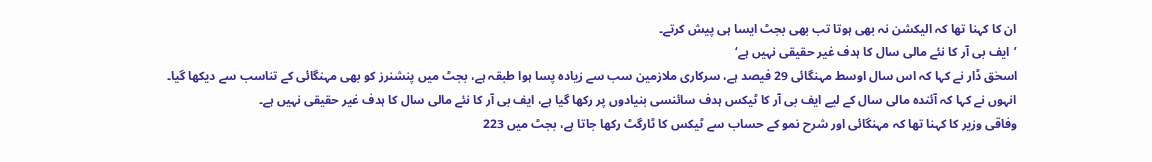ان کا کہنا تھا کہ الیکشن نہ بھی ہوتا تب بھی بجٹ ایسا ہی پیش کرتے۔
’ایف بی آر کا نئے مالی سال کا ہدف غیر حقیقی نہیں ہے‘
اسحٰق ڈار نے کہا کہ اس سال اوسط مہنگائی 29 فیصد ہے، سرکاری ملازمین سب سے زیادہ پسا ہوا طبقہ ہے، بجٹ میں پنشنرز کو بھی مہنگائی کے تناسب سے دیکھا گیا۔
انہوں نے کہا کہ آئندہ مالی سال کے لیے ایف بی آر کا ٹیکس ہدف سائنسی بنیادوں پر رکھا گیا ہے، ایف بی آر کا نئے مالی سال کا ہدف غیر حقیقی نہیں ہے۔
وفاقی وزیر کا کہنا تھا کہ مہنگائی اور شرح نمو کے حساب سے ٹیکس کا ٹارگٹ رکھا جاتا ہے، بجٹ میں 223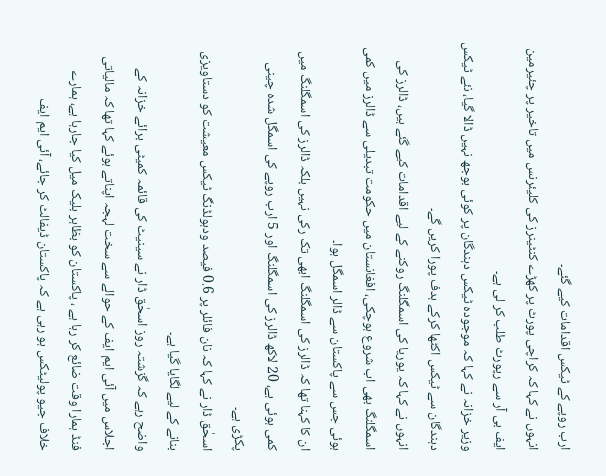ارب روپے کے ٹیکس اقدامات کیے گئے۔
انہوں نے کہا کہ کراچی پورٹ پر کھڑے کنٹینرز کی کلیئرنس میں تاخیر پر چئیرمین ایف بی آر سے رپورٹ طلب کر لی ہے۔
وزیر خزانہ نے کہا کہ موجودہ ٹیکس دہندگان پر کوئی بوجھ نہیں ڈالا گیا، نئے ٹیکس دہندگان سے ٹیکس اکٹھا کرکے ہدف پورا کریں گے۔
انہوں نے کہا کہ یوریا کی اسمگلنگ روکنے کے لیے اقدامات کیے گئے ہیں، ڈالرز کی اسمگلنگ بھی اب شروع ہوچکی، افغانستان میں حکومت تبدیلی سے ڈالرز میں کمی ہوئی جس سے پاکستان سے ڈالر اسمگل ہوا۔
ان کا کہنا تھا کہ ڈالرز کی اسمگلنگ ابھی تک رکی نہیں بلکہ ڈالرز کی اسمگلنگ میں کمی ہوئی ہے، 20 لاکھ ڈالرز کی اسمگلنگ اور 5 ارب روپے کی اسمگل شدہ چینی پکڑی ہے۔
اسحٰق ڈار نے کہا کہ نان فائلر پر 0.6 فیصد ودہولڈنگ ٹیکس معیشت کو دستاویزی بنانے کے لیے لگایا گیا ہے۔
واضح رہے کہ گزشتہ روز اسحٰق ڈار نے سینیٹ کی قائمہ کمیٹی برائے خزانہ کے اجلاس میں آئی ایم ایف کے حوالے سے سخت لہجہ اپناتے ہوئے کہا تھا کہ مالیاتی فنڈ ہمارا وقت ضائع کر رہا ہے ، پاکستان کو بظاہر بلیک میل کیا جارہا ہے، ہمارے خلاف جیو پولیٹکس ہو رہی ہے کہ پاکستان ڈیفالٹ کر جائے، آئی ایم ایف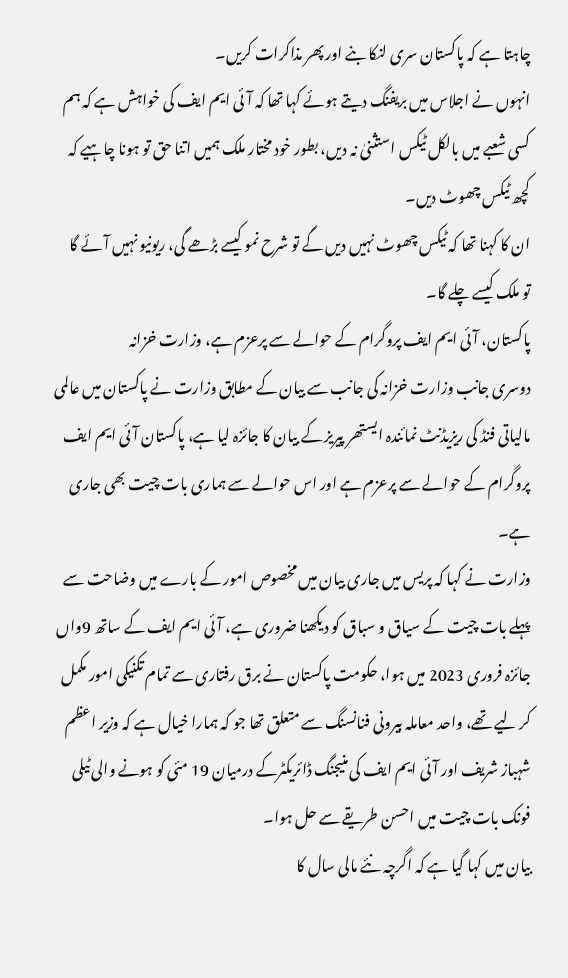چاہتا ہے کہ پاکستان سری لنکا بنے اور پھر مذاکرات کریں۔
انہوں نے اجلاس میں بریفنگ دیتے ہوئے کہا تھا کہ آئی ایم ایف کی خواہش ہے کہ ہم کسی شعبے میں بالکل ٹیکس استثنیٰ نہ دیں، بطور خود مختار ملک ہمیں اتنا حق تو ہونا چاہیے کہ کچھ ٹیکس چھوٹ دیں۔
ان کا کہنا تھا کہ ٹیکس چھوٹ نہیں دیں گے تو شرح نمو کیسے بڑھے گی، ریونیو نہیں آئے گا تو ملک کیسے چلے گا۔
پاکستان، آئی ایم ایف پروگرام کے حوالے سے پرعزم ہے، وزارت خزانہ
دوسری جانب وزارت خزانہ کی جانب سے بیان کے مطابق وزارت نے پاکستان میں عالمی مالیاتی فنڈ کی ریزیڈنٹ نمائندہ ایستھر پیریز کے بیان کا جائزہ لیا ہے، پاکستان آئی ایم ایف پروگرام کے حوالے سے پرعزم ہے اور اس حوالے سے ہماری بات چیت بھی جاری ہے۔
وزارت نے کہا کہ پریس میں جاری بیان میں مخصوص امور کے بارے میں وضاحت سے پہلے بات چیت کے سیاق و سباق کو دیکھنا ضروری ہے، آئی ایم ایف کے ساتھ 9واں جائزہ فروری 2023 میں ہوا، حکومت پاکستان نے برق رفتاری سے تمام تکنیکی امور مکمل کر لیے تھے، واحد معاملہ بیرونی فنانسنگ سے متعلق تھا جو کہ ہمارا خیال ہے کہ وزیر اعظم شہباز شریف اور آئی ایم ایف کی منیجنگ ڈائریکٹرکے درمیان 19 مئی کو ہونے والی ٹیلی فونک بات چیت میں احسن طریقے سے حل ہوا۔
بیان میں کہا گیا ہے کہ اگرچہ نئے مالی سال کا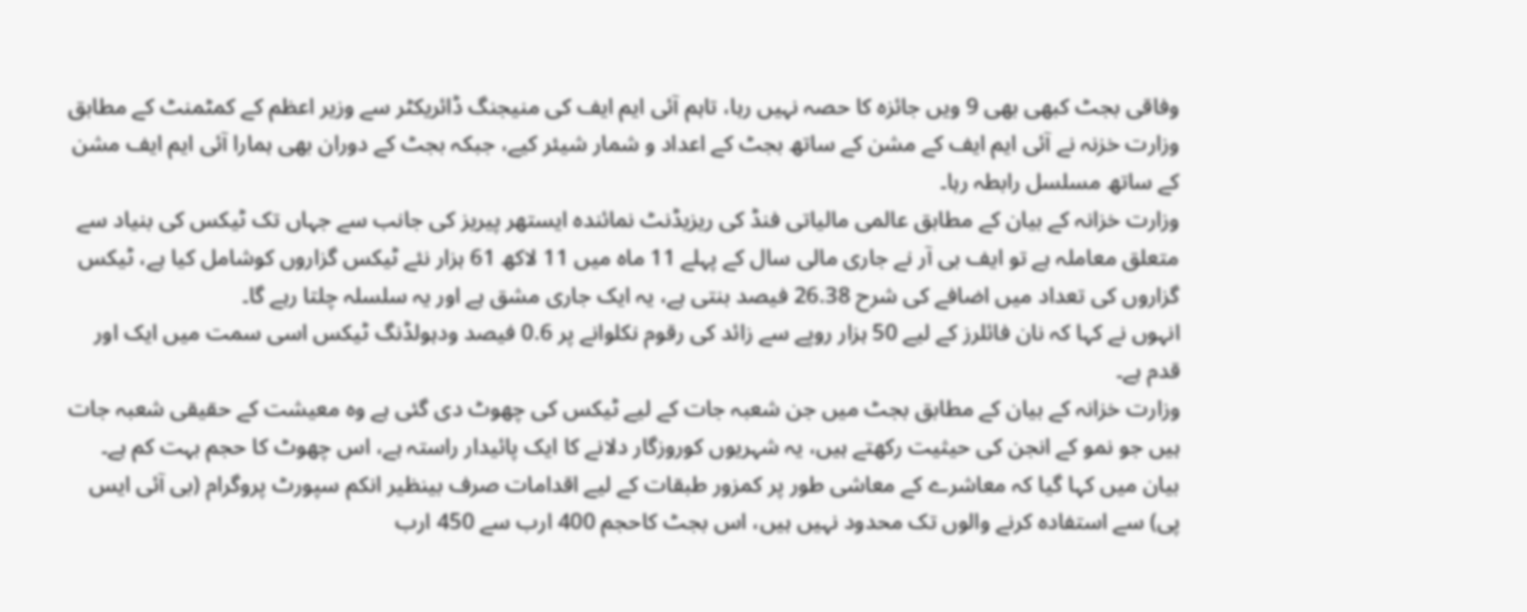وفاقی بجٹ کبھی بھی 9 ویں جائزہ کا حصہ نہیں رہا، تاہم آئی ایم ایف کی منیجنگ ڈائریکٹر سے وزیر اعظم کے کمٹمنٹ کے مطابق وزارت خزنہ نے آئی ایم ایف کے مشن کے ساتھ بجٹ کے اعداد و شمار شیئر کیے، جبکہ بجٹ کے دوران بھی ہمارا آئی ایم ایف مشن کے ساتھ مسلسل رابطہ رہا۔
وزارت خزانہ کے بیان کے مطابق عالمی مالیاتی فنڈ کی ریزیڈنٹ نمائندہ ایستھر پیریز کی جانب سے جہاں تک ٹیکس کی بنیاد سے متعلق معاملہ ہے تو ایف بی آر نے جاری مالی سال کے پہلے 11 ماہ میں 11 لاکھ 61 ہزار نئے ٹیکس گزاروں کوشامل کیا ہے، ٹیکس گزاروں کی تعداد میں اضافے کی شرح 26.38 فیصد بنتی ہے، یہ ایک جاری مشق ہے اور یہ سلسلہ چلتا رہے گا۔
انہوں نے کہا کہ نان فائلرز کے لیے 50 ہزار روپے سے زائد کی رقوم نکلوانے پر 0.6 فیصد ودہولڈنگ ٹیکس اسی سمت میں ایک اور قدم ہے۔
وزارت خزانہ کے بیان کے مطابق بجٹ میں جن شعبہ جات کے لیے ٹیکس کی چھوٹ دی گئی ہے وہ معیشت کے حقیقی شعبہ جات ہیں جو نمو کے انجن کی حیثیت رکھتے ہیں، یہ شہریوں کوروزگار دلانے کا ایک پائیدار راستہ ہے، اس چھوٹ کا حجم بہت کم ہے۔
بیان میں کہا گیا کہ معاشرے کے معاشی طور پر کمزور طبقات کے لیے اقدامات صرف بینظیر انکم سپورٹ پروگرام (بی آئی ایس پی) سے استفادہ کرنے والوں تک محدود نہیں ہیں، اس بجٹ کاحجم 400 ارب سے 450 ارب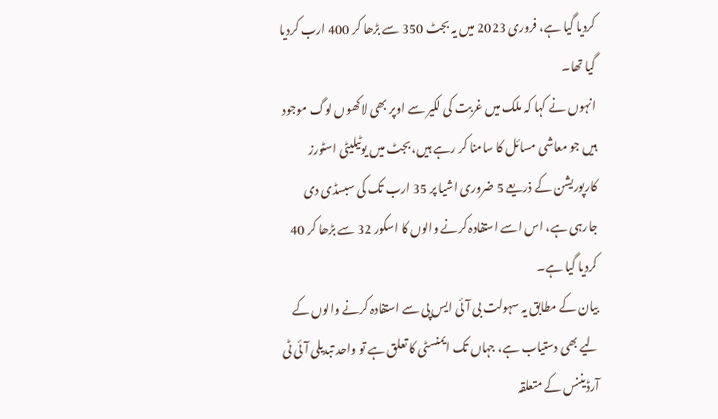کردیا گیا ہے، فروری 2023 میں یہ بجٹ 350 سے بڑھا کر 400 ارب کردیا گیا تھا۔
انہوں نے کہا کہ ملک میں غربت کی لکیر سے اوپر بھی لاکھوں لوگ موجود ہیں جو معاشی مسائل کا سامنا کر رہے ہیں، بجٹ میں یوٹیلیٹی اسٹورز کارپوریشن کے ذریعے 5 ضروری اشیا پر 35 ارب تک کی سبسڈی دی جارہی ہے، اس اسے استفادہ کرنے والوں کا اسکور 32 سے بڑھا کر 40 کردیا گیا ہے۔
بیان کے مطابق یہ سہولت بی آئی ایس پی سے استفادہ کرنے والوں کے لیے بھی دستیاب ہے، جہاں تک ایمنسٹی کا تعلق ہے تو واحد تبدیلی آئی ٹی آرڈیننس کے متعلقہ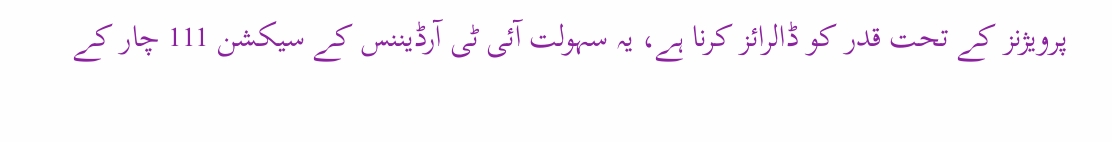پرویژنز کے تحت قدر کو ڈالرائز کرنا ہے، یہ سہولت آئی ٹی آرڈیننس کے سیکشن 111 چار کے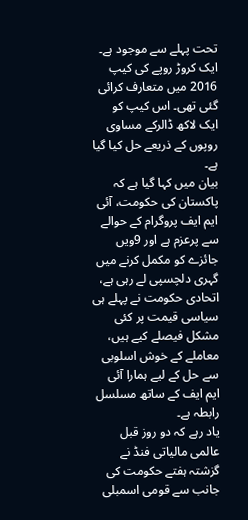تحت پہلے سے موجود ہے۔ ایک کروڑ روپے کی کیپ 2016 میں متعارف کرائی گئی تھی۔ اس کیپ کو ایک لاکھ ڈالرکے مساوی روپوں کے ذریعے حل کیا گیا ہے۔
بیان میں کہا گیا ہے کہ پاکستان کی حکومت، آئی ایم ایف پروگرام کے حوالے سے پرعزم ہے اور 9ویں جائزے کو مکمل کرنے میں گہری دلچسپی لے رہی ہے، اتحادی حکومت نے پہلے ہی سیاسی قیمت پر کئی مشکل فیصلے کیے ہیں، معاملے کے خوش اسلوبی سے حل کے لیے ہمارا آئی ایم ایف کے ساتھ مسلسل رابطہ ہے۔
یاد رہے کہ دو روز قبل عالمی مالیاتی فنڈ نے گزشتہ ہفتے حکومت کی جانب سے قومی اسمبلی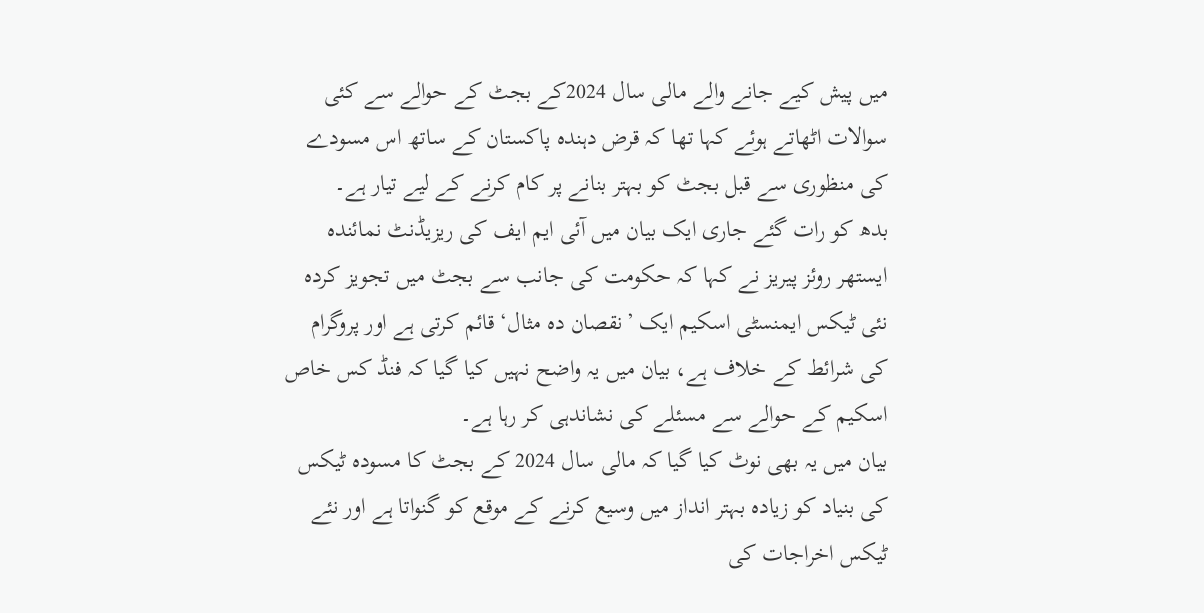میں پیش کیے جانے والے مالی سال 2024کے بجٹ کے حوالے سے کئی سوالات اٹھاتے ہوئے کہا تھا کہ قرض دہندہ پاکستان کے ساتھ اس مسودے کی منظوری سے قبل بجٹ کو بہتر بنانے پر کام کرنے کے لیے تیار ہے۔
بدھ کو رات گئے جاری ایک بیان میں آئی ایم ایف کی ریزیڈنٹ نمائندہ ایستھر روئز پیریز نے کہا کہ حکومت کی جانب سے بجٹ میں تجویز کردہ نئی ٹیکس ایمنسٹی اسکیم ایک ’نقصان دہ مثال‘ قائم کرتی ہے اور پروگرام کی شرائط کے خلاف ہے، بیان میں یہ واضح نہیں کیا گیا کہ فنڈ کس خاص اسکیم کے حوالے سے مسئلے کی نشاندہی کر رہا ہے۔
بیان میں یہ بھی نوٹ کیا گیا کہ مالی سال 2024 کے بجٹ کا مسودہ ٹیکس کی بنیاد کو زیادہ بہتر انداز میں وسیع کرنے کے موقع کو گنواتا ہے اور نئے ٹیکس اخراجات کی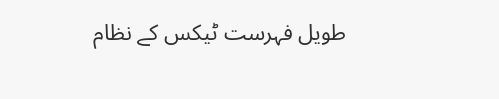طویل فہرست ٹیکس کے نظام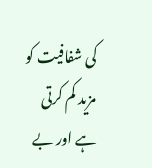کی شفافیت کو مزید کم کرتی ہے اور بے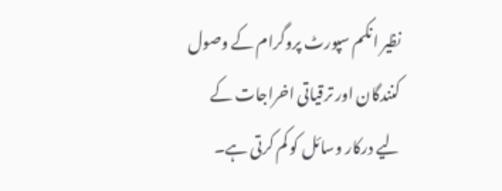نظیر انکم سپورٹ پروگرام کے وصول کنندگان اور ترقیاتی اخراجات کے لیے درکار وسائل کو کم کرتی ہے۔